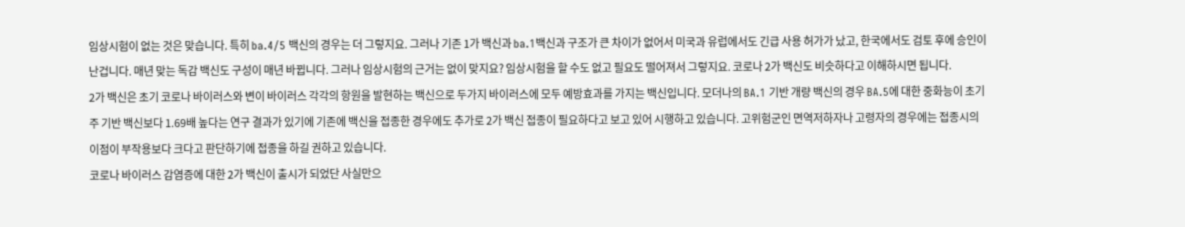임상시험이 없는 것은 맞습니다. 특히 ba.4/5 백신의 경우는 더 그렇지요. 그러나 기존 1가 백신과 ba.1백신과 구조가 큰 차이가 없어서 미국과 유럽에서도 긴급 사용 허가가 났고, 한국에서도 검토 후에 승인이 난겁니다. 매년 맞는 독감 백신도 구성이 매년 바뀝니다. 그러나 임상시험의 근거는 없이 맞지요? 임상시험을 할 수도 없고 필요도 떨어져서 그렇지요. 코로나 2가 백신도 비슷하다고 이해하시면 됩니다.
2가 백신은 초기 코로나 바이러스와 변이 바이러스 각각의 항원을 발현하는 백신으로 두가지 바이러스에 모두 예방효과를 가지는 백신입니다. 모더나의 BA.1 기반 개량 백신의 경우 BA.5에 대한 중화능이 초기주 기반 백신보다 1.69배 높다는 연구 결과가 있기에 기존에 백신을 접종한 경우에도 추가로 2가 백신 접종이 필요하다고 보고 있어 시행하고 있습니다. 고위험군인 면역저하자나 고령자의 경우에는 접종시의 이점이 부작용보다 크다고 판단하기에 접종을 하길 권하고 있습니다.
코로나 바이러스 감염증에 대한 2가 백신이 출시가 되었단 사실만으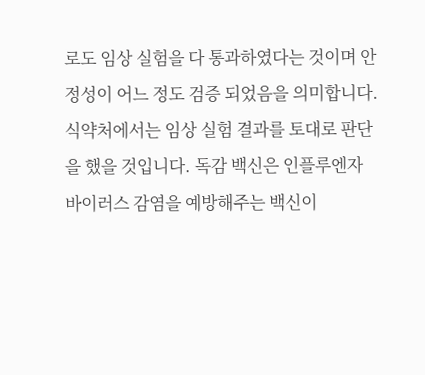로도 임상 실험을 다 통과하였다는 것이며 안정성이 어느 정도 검증 되었음을 의미합니다. 식약처에서는 임상 실험 결과를 토대로 판단을 했을 것입니다. 독감 백신은 인플루엔자 바이러스 감염을 예방해주는 백신이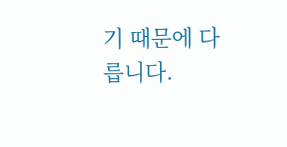기 때문에 다릅니다.